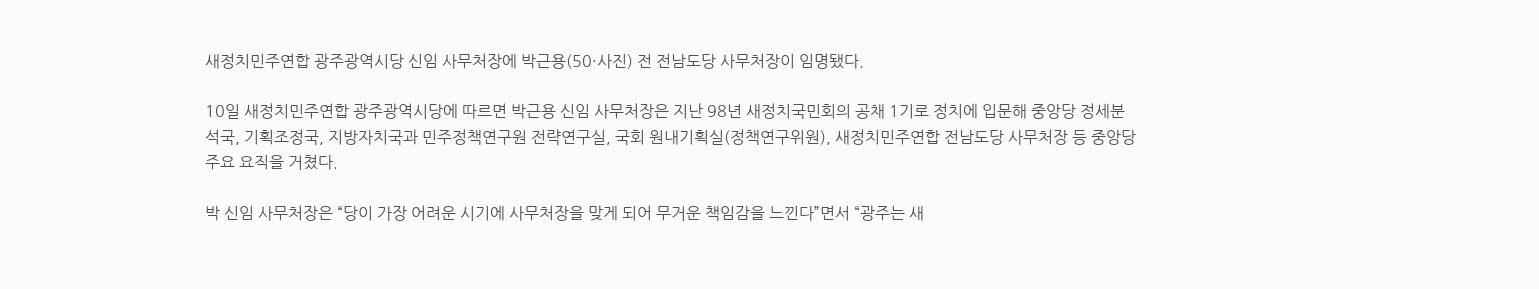새정치민주연합 광주광역시당 신임 사무처장에 박근용(50·사진) 전 전남도당 사무처장이 임명됐다.

10일 새정치민주연합 광주광역시당에 따르면 박근용 신임 사무처장은 지난 98년 새정치국민회의 공채 1기로 정치에 입문해 중앙당 정세분석국, 기획조정국, 지방자치국과 민주정책연구원 전략연구실, 국회 원내기획실(정책연구위원), 새정치민주연합 전남도당 사무처장 등 중앙당 주요 요직을 거쳤다.

박 신임 사무처장은 “당이 가장 어려운 시기에 사무처장을 맞게 되어 무거운 책임감을 느낀다”면서 “광주는 새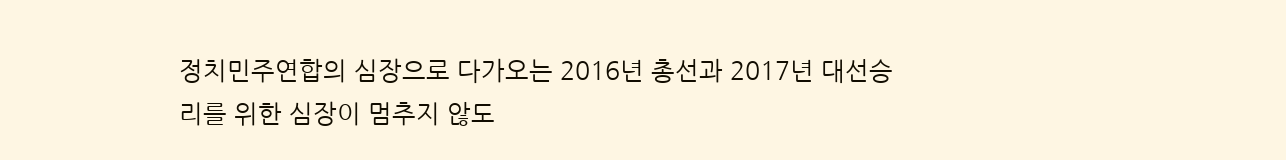정치민주연합의 심장으로 다가오는 2016년 총선과 2017년 대선승리를 위한 심장이 멈추지 않도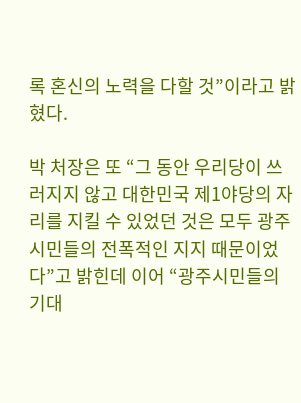록 혼신의 노력을 다할 것”이라고 밝혔다.

박 처장은 또 “그 동안 우리당이 쓰러지지 않고 대한민국 제1야당의 자리를 지킬 수 있었던 것은 모두 광주시민들의 전폭적인 지지 때문이었다”고 밝힌데 이어 “광주시민들의 기대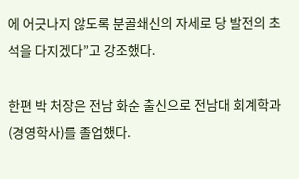에 어긋나지 않도록 분골쇄신의 자세로 당 발전의 초석을 다지겠다”고 강조했다.

한편 박 처장은 전남 화순 출신으로 전남대 회계학과(경영학사)를 졸업했다.